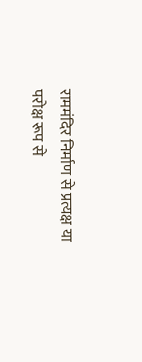राममंदिर निर्माण से प्रत्यक्ष या परोक्ष रूप से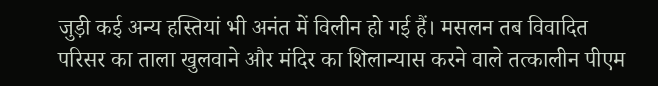जुड़ी कई अन्य हस्तियां भी अनंत में विलीन हो गई हैं। मसलन तब विवादित परिसर का ताला खुलवाने और मंदिर का शिलान्यास करने वाले तत्कालीन पीएम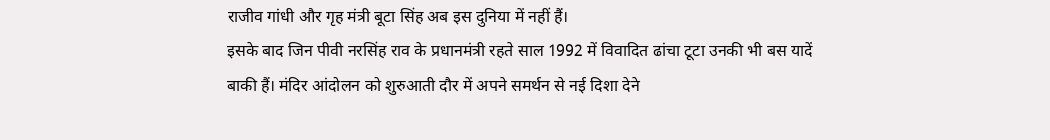राजीव गांधी और गृह मंत्री बूटा सिंह अब इस दुनिया में नहीं हैं।
इसके बाद जिन पीवी नरसिंह राव के प्रधानमंत्री रहते साल 1992 में विवादित ढांचा टूटा उनकी भी बस यादें बाकी हैं। मंदिर आंदोलन को शुरुआती दौर में अपने समर्थन से नई दिशा देने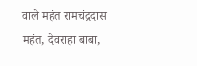वाले महंत रामचंद्रदास महंत, देवराहा बाबा,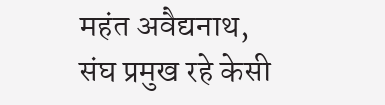महंत अवैद्यनाथ, संघ प्रमुख रहे केसी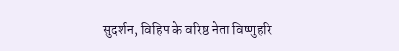सुदर्शन, विहिप के वरिष्ठ नेता विष्णुहरि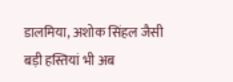डालमिया, अशोक सिंहल जैसी बड़ी हस्तियां भी अब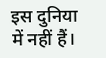इस दुनिया में नहीं हैं।